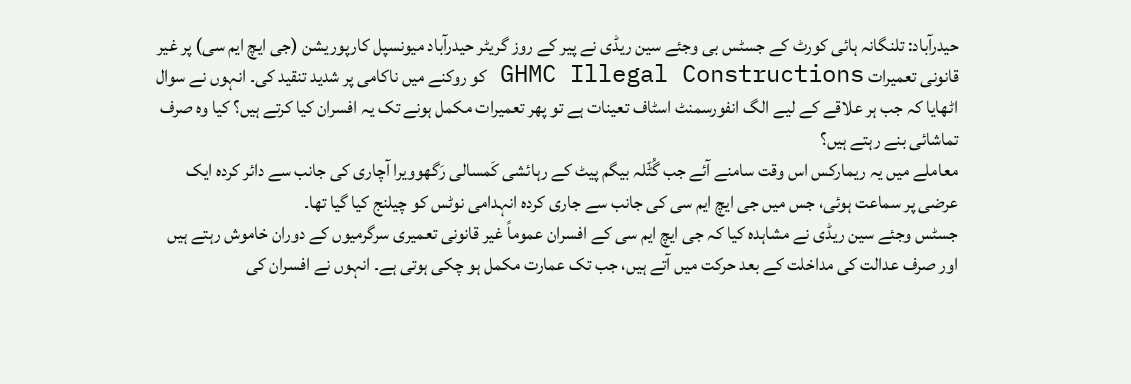حیدرآباد: تلنگانہ ہائی کورٹ کے جسٹس بی وجئے سین ریڈی نے پیر کے روز گریٹر حیدرآباد میونسپل کارپوریشن (جی ایچ ایم سی) پر غیر قانونی تعمیرات GHMC Illegal Constructions کو روکنے میں ناکامی پر شدید تنقید کی۔ انہوں نے سوال اٹھایا کہ جب ہر علاقے کے لیے الگ انفورسمنٹ اسٹاف تعینات ہے تو پھر تعمیرات مکمل ہونے تک یہ افسران کیا کرتے ہیں؟ کیا وہ صرف تماشائی بنے رہتے ہیں؟
معاملے میں یہ ریمارکس اس وقت سامنے آئے جب گُٹّلہ بیگم پیٹ کے رہائشی کَمسالی رَگھوویرا آچاری کی جانب سے دائر کردہ ایک عرضی پر سماعت ہوئی، جس میں جی ایچ ایم سی کی جانب سے جاری کردہ انہدامی نوٹس کو چیلنج کیا گیا تھا۔
جسٹس وجئے سین ریڈی نے مشاہدہ کیا کہ جی ایچ ایم سی کے افسران عموماً غیر قانونی تعمیری سرگرمیوں کے دوران خاموش رہتے ہیں اور صرف عدالت کی مداخلت کے بعد حرکت میں آتے ہیں، جب تک عمارت مکمل ہو چکی ہوتی ہے۔ انہوں نے افسران کی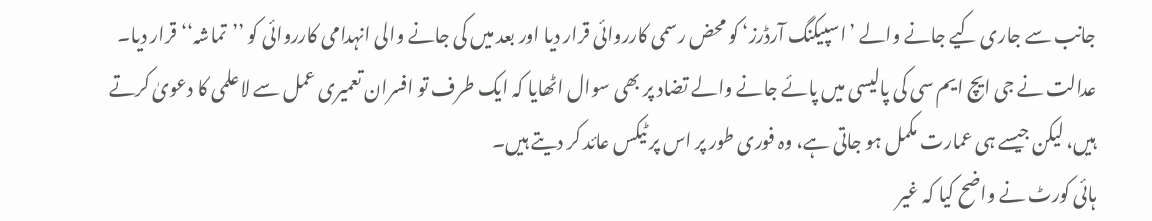جانب سے جاری کیے جانے والے ’اسپیکنگ آرڈرز‘ کو محض رسمی کارروائی قرار دیا اور بعد میں کی جانے والی انہدامی کارروائی کو ’’تماشہ‘‘ قرار دیا۔
عدالت نے جی ایچ ایم سی کی پالیسی میں پائے جانے والے تضاد پر بھی سوال اٹھایا کہ ایک طرف تو افسران تعمیری عمل سے لاعلمی کا دعویٰ کرتے ہیں، لیکن جیسے ہی عمارت مکمل ہو جاتی ہے، وہ فوری طور پر اس پر ٹیکس عائد کر دیتے ہیں۔
ہائی کورٹ نے واضح کیا کہ غیر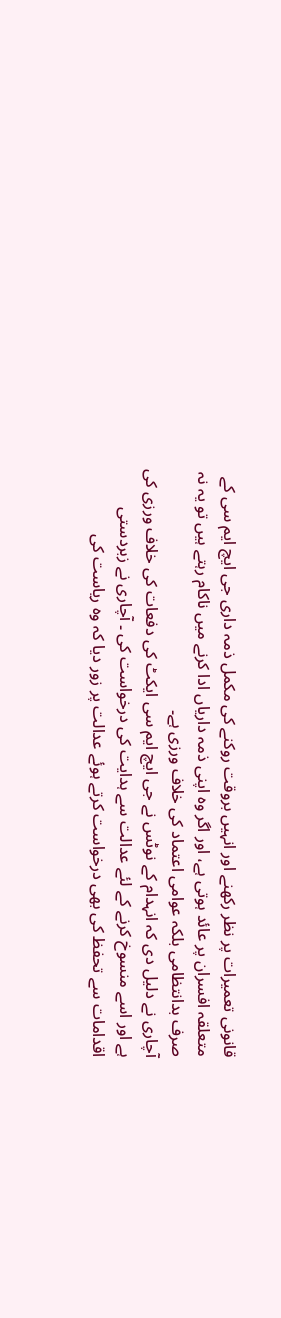قانونی تعمیرات پر نظر رکھنے اور انہیں بروقت روکنے کی مکمل ذمہ داری جی ایچ ایم سی کے متعلقہ افسران پر عائد ہوتی ہے، اور اگر وہ اپنی ذمہ داریاں ادا کرنے میں ناکام رہتے ہیں تو یہ نہ صرف بدانتظامی بلکہ عوامی اعتماد کی خلاف ورزی ہے۔
آچاری نے دلیل دی کہ انہدام کے نوٹس نے جی ایچ ایم سی ایکٹ کی دفعات کی خلاف ورزی کی ہے اور اسے منسوخ کرنے کے لئے عدالت سے ہدایت کی درخواست کی ۔ آچاری نے زبردستی اقدامات سے تحفظ کی بھی درخواست کرتے ہوئے عدالت پر زور دیا کہ وہ ریاست کی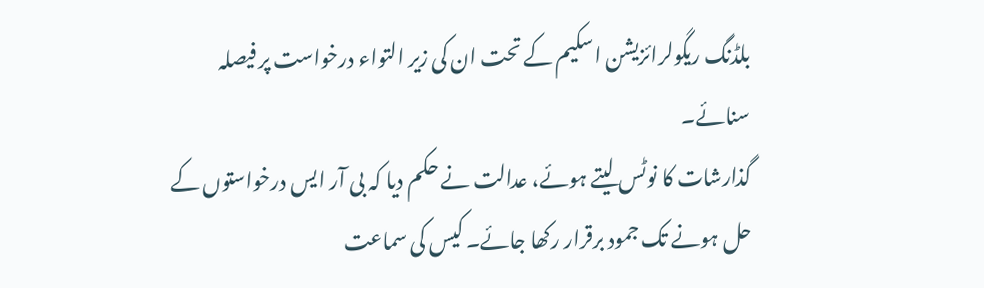بلڈنگ ریگولرائزیشن اسکیم کے تحت ان کی زیر التواء درخواست پر فیصلہ سنائے۔
گذارشات کا نوٹس لیتے ہوئے، عدالت نے حکم دیا کہ بی آر ایس درخواستوں کے حل ہونے تک جمود برقرار رکھا جائے۔ کیس کی سماعت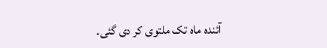آئندہ ماہ تک ملتوی کر دی گئی۔